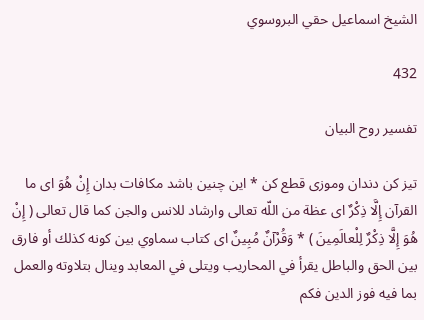الشيخ اسماعيل حقي البروسوي

432

تفسير روح البيان

تيز كن دندان وموزى قطع كن * اين چنين باشد مكافات بدان إِنْ هُوَ اى ما القرآن إِلَّا ذِكْرٌ اى عظة من اللّه تعالى وارشاد للانس والجن كما قال تعالى ( إِنْ هُوَ إِلَّا ذِكْرٌ لِلْعالَمِينَ ) * وَقُرْآنٌ مُبِينٌ اى كتاب سماوي بين كونه كذلك أو فارق بين الحق والباطل يقرأ في المحاريب ويتلى في المعابد وينال بتلاوته والعمل بما فيه فوز الدين فكم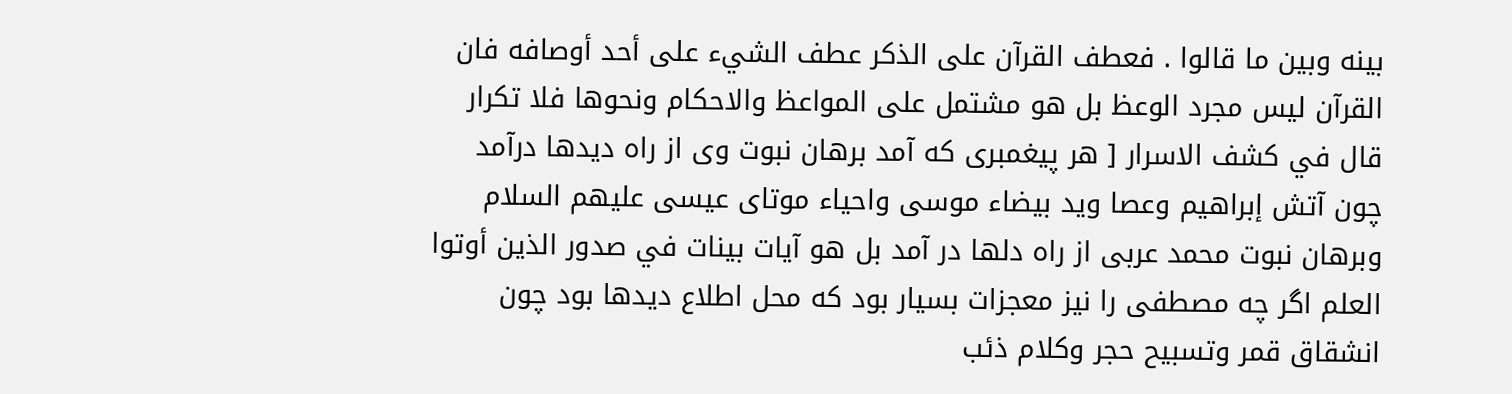بينه وبين ما قالوا . فعطف القرآن على الذكر عطف الشيء على أحد أوصافه فان القرآن ليس مجرد الوعظ بل هو مشتمل على المواعظ والاحكام ونحوها فلا تكرار قال في كشف الاسرار [ هر پيغمبرى كه آمد برهان نبوت وى از راه ديدها درآمد چون آتش إبراهيم وعصا ويد بيضاء موسى واحياء موتاى عيسى عليهم السلام وبرهان نبوت محمد عربى از راه دلها در آمد بل هو آيات بينات في صدور الذين أوتوا العلم اگر چه مصطفى را نيز معجزات بسيار بود كه محل اطلاع ديدها بود چون انشقاق قمر وتسبيح حجر وكلام ذئب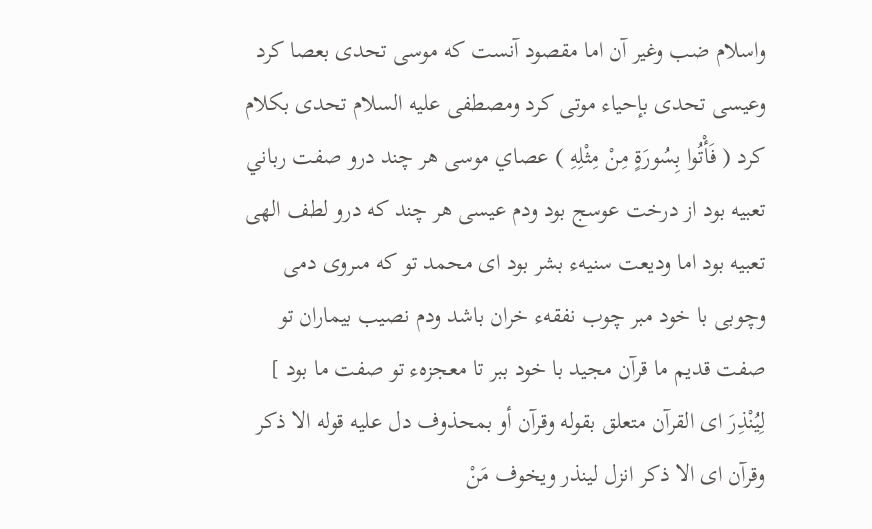واسلام ضب وغير آن اما مقصود آنست كه موسى تحدى بعصا كرد وعيسى تحدى بإحياء موتى كرد ومصطفى عليه السلام تحدى بكلام كرد ( فَأْتُوا بِسُورَةٍ مِنْ مِثْلِهِ ) عصاي موسى هر چند درو صفت رباني تعبيه بود از درخت عوسج بود ودم عيسى هر چند كه درو لطف الهى تعبيه بود اما وديعت سنيهء بشر بود اى محمد تو كه مىروى دمى وچوبى با خود مبر چوب نفقهء خران باشد ودم نصيب بيماران تو صفت قديم ما قرآن مجيد با خود ببر تا معجزهء تو صفت ما بود ] لِيُنْذِرَ اى القرآن متعلق بقوله وقرآن أو بمحذوف دل عليه قوله الا ذكر وقرآن اى الا ذكر انزل لينذر ويخوف مَنْ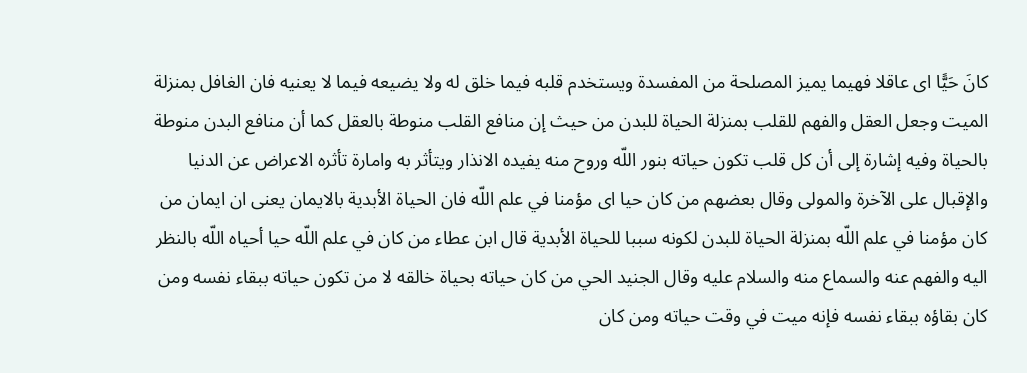كانَ حَيًّا اى عاقلا فهيما يميز المصلحة من المفسدة ويستخدم قلبه فيما خلق له ولا يضيعه فيما لا يعنيه فان الغافل بمنزلة الميت وجعل العقل والفهم للقلب بمنزلة الحياة للبدن من حيث إن منافع القلب منوطة بالعقل كما أن منافع البدن منوطة بالحياة وفيه إشارة إلى أن كل قلب تكون حياته بنور اللّه وروح منه يفيده الانذار ويتأثر به وامارة تأثره الاعراض عن الدنيا والإقبال على الآخرة والمولى وقال بعضهم من كان حيا اى مؤمنا في علم اللّه فان الحياة الأبدية بالايمان يعنى ان ايمان من كان مؤمنا في علم اللّه بمنزلة الحياة للبدن لكونه سببا للحياة الأبدية قال ابن عطاء من كان في علم اللّه حيا أحياه اللّه بالنظر اليه والفهم عنه والسماع منه والسلام عليه وقال الجنيد الحي من كان حياته بحياة خالقه لا من تكون حياته ببقاء نفسه ومن كان بقاؤه ببقاء نفسه فإنه ميت في وقت حياته ومن كان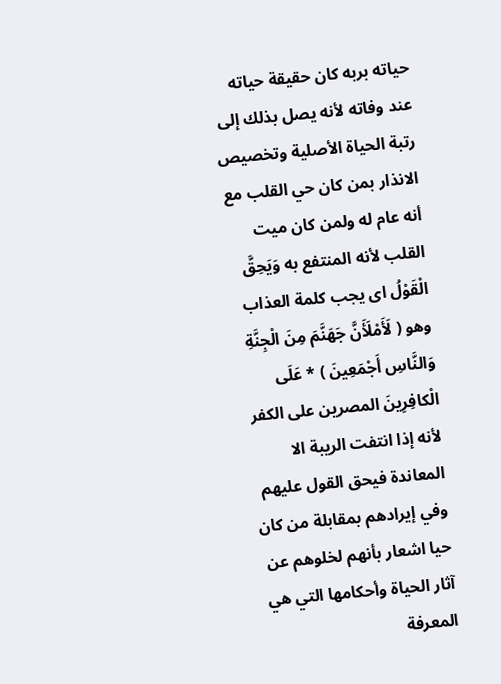حياته بربه كان حقيقة حياته عند وفاته لأنه يصل بذلك إلى رتبة الحياة الأصلية وتخصيص الانذار بمن كان حي القلب مع أنه عام له ولمن كان ميت القلب لأنه المنتفع به وَيَحِقَّ الْقَوْلُ اى يجب كلمة العذاب وهو ( لَأَمْلَأَنَّ جَهَنَّمَ مِنَ الْجِنَّةِ وَالنَّاسِ أَجْمَعِينَ ) * عَلَى الْكافِرِينَ المصرين على الكفر لأنه إذا انتفت الريبة الا المعاندة فيحق القول عليهم وفي إيرادهم بمقابلة من كان حيا اشعار بأنهم لخلوهم عن آثار الحياة وأحكامها التي هي المعرفة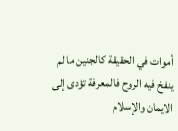أموات في الحقيقة كالجنين ما لم ينفخ فيه الروح فالمعرفة تؤدى إلى الايمان والإسلام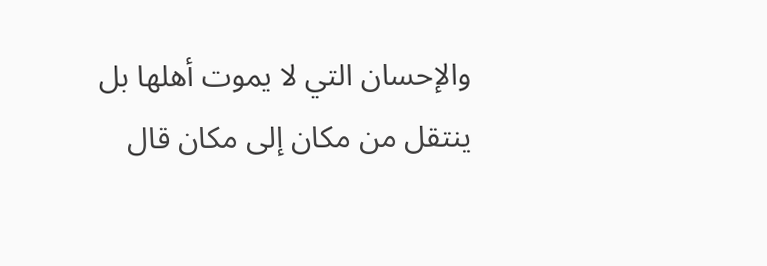والإحسان التي لا يموت أهلها بل ينتقل من مكان إلى مكان قال